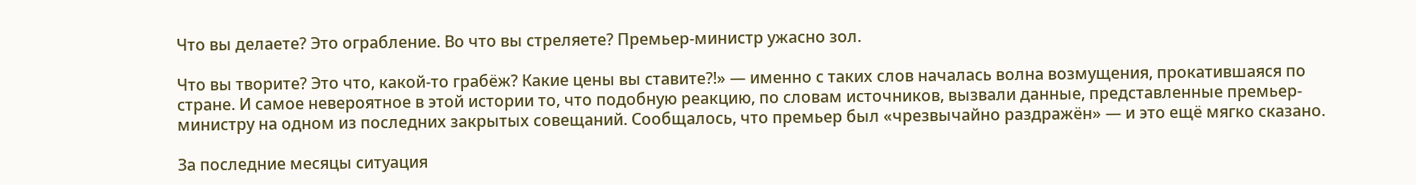Что вы делаете? Это ограбление. Во что вы стреляете? Премьер-министр ужасно зол.

Что вы творите? Это что, какой-то грабёж? Какие цены вы ставите?!» — именно с таких слов началась волна возмущения, прокатившаяся по стране. И самое невероятное в этой истории то, что подобную реакцию, по словам источников, вызвали данные, представленные премьер-министру на одном из последних закрытых совещаний. Сообщалось, что премьер был «чрезвычайно раздражён» — и это ещё мягко сказано.

За последние месяцы ситуация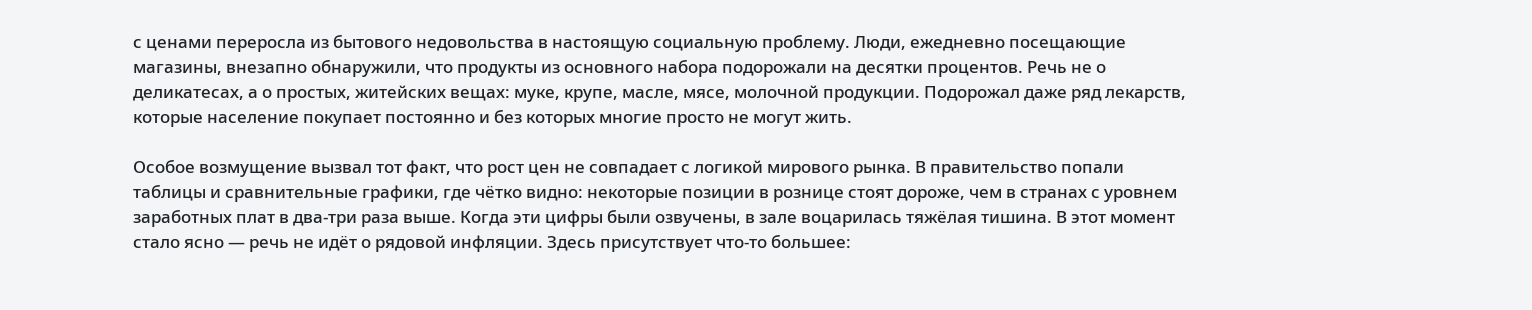с ценами переросла из бытового недовольства в настоящую социальную проблему. Люди, ежедневно посещающие магазины, внезапно обнаружили, что продукты из основного набора подорожали на десятки процентов. Речь не о деликатесах, а о простых, житейских вещах: муке, крупе, масле, мясе, молочной продукции. Подорожал даже ряд лекарств, которые население покупает постоянно и без которых многие просто не могут жить.

Особое возмущение вызвал тот факт, что рост цен не совпадает с логикой мирового рынка. В правительство попали таблицы и сравнительные графики, где чётко видно: некоторые позиции в рознице стоят дороже, чем в странах с уровнем заработных плат в два-три раза выше. Когда эти цифры были озвучены, в зале воцарилась тяжёлая тишина. В этот момент стало ясно — речь не идёт о рядовой инфляции. Здесь присутствует что-то большее: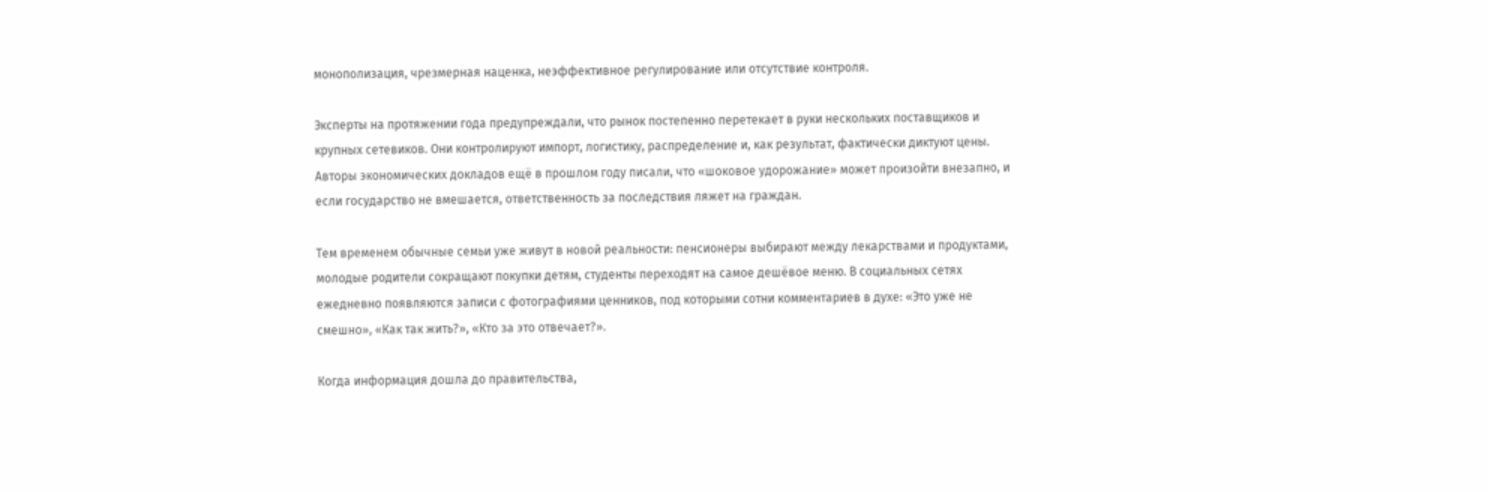монополизация, чрезмерная наценка, неэффективное регулирование или отсутствие контроля.

Эксперты на протяжении года предупреждали, что рынок постепенно перетекает в руки нескольких поставщиков и крупных сетевиков. Они контролируют импорт, логистику, распределение и, как результат, фактически диктуют цены. Авторы экономических докладов ещё в прошлом году писали, что «шоковое удорожание» может произойти внезапно, и если государство не вмешается, ответственность за последствия ляжет на граждан.

Тем временем обычные семьи уже живут в новой реальности: пенсионеры выбирают между лекарствами и продуктами, молодые родители сокращают покупки детям, студенты переходят на самое дешёвое меню. В социальных сетях ежедневно появляются записи с фотографиями ценников, под которыми сотни комментариев в духе: «Это уже не смешно», «Как так жить?», «Кто за это отвечает?».

Когда информация дошла до правительства,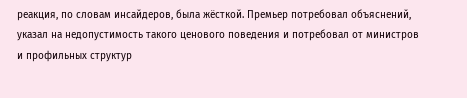реакция, по словам инсайдеров, была жёсткой. Премьер потребовал объяснений, указал на недопустимость такого ценового поведения и потребовал от министров и профильных структур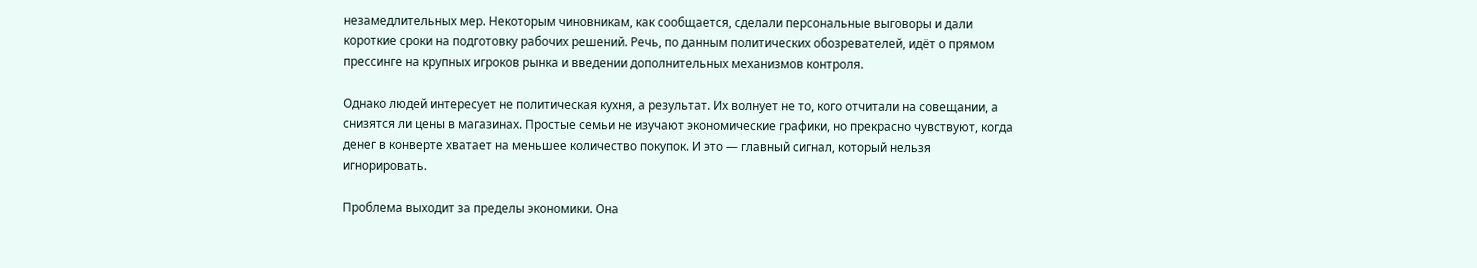незамедлительных мер. Некоторым чиновникам, как сообщается, сделали персональные выговоры и дали короткие сроки на подготовку рабочих решений. Речь, по данным политических обозревателей, идёт о прямом прессинге на крупных игроков рынка и введении дополнительных механизмов контроля.

Однако людей интересует не политическая кухня, а результат. Их волнует не то, кого отчитали на совещании, а снизятся ли цены в магазинах. Простые семьи не изучают экономические графики, но прекрасно чувствуют, когда денег в конверте хватает на меньшее количество покупок. И это — главный сигнал, который нельзя игнорировать.

Проблема выходит за пределы экономики. Она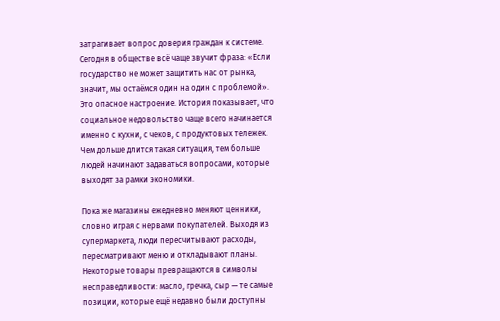затрагивает вопрос доверия граждан к системе. Сегодня в обществе всё чаще звучит фраза: «Если государство не может защитить нас от рынка, значит, мы остаёмся один на один с проблемой». Это опасное настроение. История показывает, что социальное недовольство чаще всего начинается именно с кухни, с чеков, с продуктовых тележек. Чем дольше длится такая ситуация, тем больше людей начинают задаваться вопросами, которые выходят за рамки экономики.

Пока же магазины ежедневно меняют ценники, словно играя с нервами покупателей. Выходя из супермаркета, люди пересчитывают расходы, пересматривают меню и откладывают планы. Некоторые товары превращаются в символы несправедливости: масло, гречка, сыр — те самые позиции, которые ещё недавно были доступны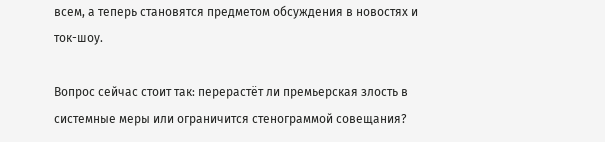всем, а теперь становятся предметом обсуждения в новостях и ток-шоу.

Вопрос сейчас стоит так: перерастёт ли премьерская злость в системные меры или ограничится стенограммой совещания?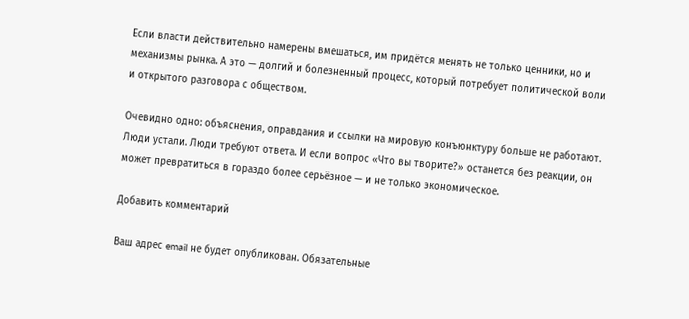Если власти действительно намерены вмешаться, им придётся менять не только ценники, но и механизмы рынка. А это — долгий и болезненный процесс, который потребует политической воли и открытого разговора с обществом.

Очевидно одно: объяснения, оправдания и ссылки на мировую конъюнктуру больше не работают. Люди устали. Люди требуют ответа. И если вопрос «Что вы творите?» останется без реакции, он может превратиться в гораздо более серьёзное — и не только экономическое.

Добавить комментарий

Ваш адрес email не будет опубликован. Обязательные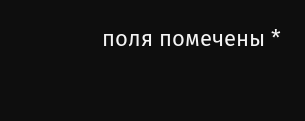поля помечены *